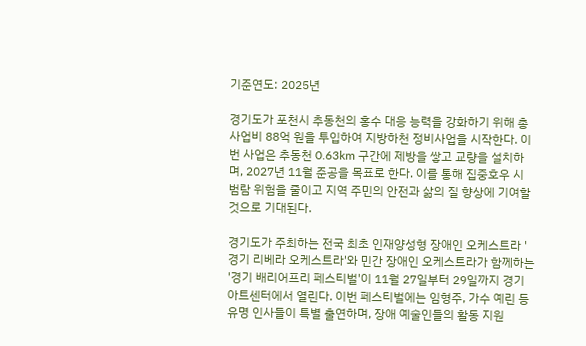기준연도: 2025년

경기도가 포천시 추동천의 홍수 대응 능력을 강화하기 위해 총사업비 88억 원을 투입하여 지방하천 정비사업을 시작한다. 이번 사업은 추동천 0.63km 구간에 제방을 쌓고 교량을 설치하며, 2027년 11월 준공을 목표로 한다. 이를 통해 집중호우 시 범람 위험을 줄이고 지역 주민의 안전과 삶의 질 향상에 기여할 것으로 기대된다.

경기도가 주최하는 전국 최초 인재양성형 장애인 오케스트라 '경기 리베라 오케스트라'와 민간 장애인 오케스트라가 함께하는 '경기 배리어프리 페스티벌'이 11월 27일부터 29일까지 경기아트센터에서 열린다. 이번 페스티벌에는 임형주, 가수 예린 등 유명 인사들이 특별 출연하며, 장애 예술인들의 활동 지원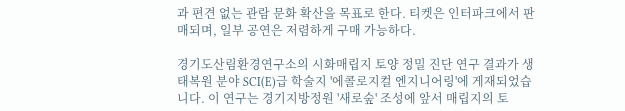과 편견 없는 관람 문화 확산을 목표로 한다. 티켓은 인터파크에서 판매되며, 일부 공연은 저렴하게 구매 가능하다.

경기도산림환경연구소의 시화매립지 토양 정밀 진단 연구 결과가 생태복원 분야 SCI(E)급 학술지 '에콜로지컬 엔지니어링'에 게재되었습니다. 이 연구는 경기지방정원 '새로숲' 조성에 앞서 매립지의 토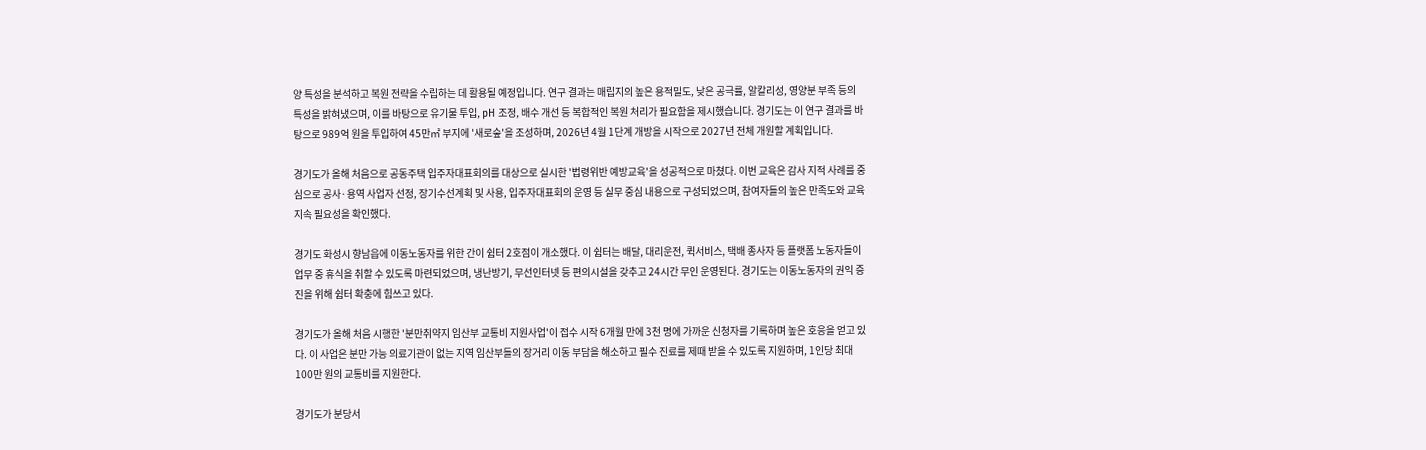양 특성을 분석하고 복원 전략을 수립하는 데 활용될 예정입니다. 연구 결과는 매립지의 높은 용적밀도, 낮은 공극률, 알칼리성, 영양분 부족 등의 특성을 밝혀냈으며, 이를 바탕으로 유기물 투입, pH 조정, 배수 개선 등 복합적인 복원 처리가 필요함을 제시했습니다. 경기도는 이 연구 결과를 바탕으로 989억 원을 투입하여 45만㎡ 부지에 '새로숲'을 조성하며, 2026년 4월 1단계 개방을 시작으로 2027년 전체 개원할 계획입니다.

경기도가 올해 처음으로 공동주택 입주자대표회의를 대상으로 실시한 '법령위반 예방교육'을 성공적으로 마쳤다. 이번 교육은 감사 지적 사례를 중심으로 공사·용역 사업자 선정, 장기수선계획 및 사용, 입주자대표회의 운영 등 실무 중심 내용으로 구성되었으며, 참여자들의 높은 만족도와 교육 지속 필요성을 확인했다.

경기도 화성시 향남읍에 이동노동자를 위한 간이 쉼터 2호점이 개소했다. 이 쉼터는 배달, 대리운전, 퀵서비스, 택배 종사자 등 플랫폼 노동자들이 업무 중 휴식을 취할 수 있도록 마련되었으며, 냉난방기, 무선인터넷 등 편의시설을 갖추고 24시간 무인 운영된다. 경기도는 이동노동자의 권익 증진을 위해 쉼터 확충에 힘쓰고 있다.

경기도가 올해 처음 시행한 '분만취약지 임산부 교통비 지원사업'이 접수 시작 6개월 만에 3천 명에 가까운 신청자를 기록하며 높은 호응을 얻고 있다. 이 사업은 분만 가능 의료기관이 없는 지역 임산부들의 장거리 이동 부담을 해소하고 필수 진료를 제때 받을 수 있도록 지원하며, 1인당 최대 100만 원의 교통비를 지원한다.

경기도가 분당서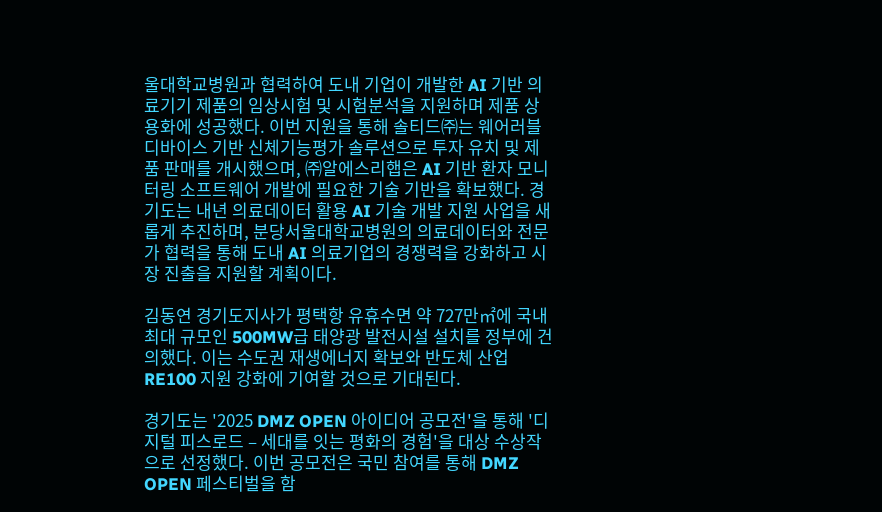울대학교병원과 협력하여 도내 기업이 개발한 AI 기반 의료기기 제품의 임상시험 및 시험분석을 지원하며 제품 상용화에 성공했다. 이번 지원을 통해 솔티드㈜는 웨어러블 디바이스 기반 신체기능평가 솔루션으로 투자 유치 및 제품 판매를 개시했으며, ㈜알에스리햅은 AI 기반 환자 모니터링 소프트웨어 개발에 필요한 기술 기반을 확보했다. 경기도는 내년 의료데이터 활용 AI 기술 개발 지원 사업을 새롭게 추진하며, 분당서울대학교병원의 의료데이터와 전문가 협력을 통해 도내 AI 의료기업의 경쟁력을 강화하고 시장 진출을 지원할 계획이다.

김동연 경기도지사가 평택항 유휴수면 약 727만㎡에 국내 최대 규모인 500MW급 태양광 발전시설 설치를 정부에 건의했다. 이는 수도권 재생에너지 확보와 반도체 산업 RE100 지원 강화에 기여할 것으로 기대된다.

경기도는 '2025 DMZ OPEN 아이디어 공모전'을 통해 '디지털 피스로드 – 세대를 잇는 평화의 경험'을 대상 수상작으로 선정했다. 이번 공모전은 국민 참여를 통해 DMZ OPEN 페스티벌을 함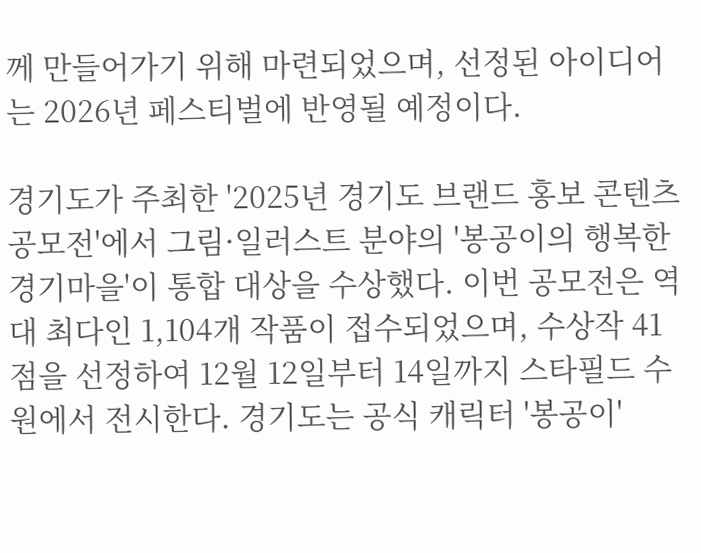께 만들어가기 위해 마련되었으며, 선정된 아이디어는 2026년 페스티벌에 반영될 예정이다.

경기도가 주최한 '2025년 경기도 브랜드 홍보 콘텐츠 공모전'에서 그림·일러스트 분야의 '봉공이의 행복한 경기마을'이 통합 대상을 수상했다. 이번 공모전은 역대 최다인 1,104개 작품이 접수되었으며, 수상작 41점을 선정하여 12월 12일부터 14일까지 스타필드 수원에서 전시한다. 경기도는 공식 캐릭터 '봉공이'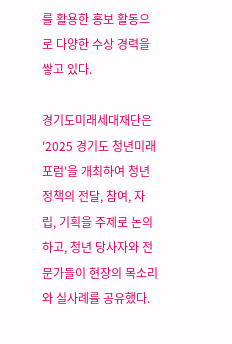를 활용한 홍보 활동으로 다양한 수상 경력을 쌓고 있다.

경기도미래세대재단은 '2025 경기도 청년미래포럼'을 개최하여 청년 정책의 전달, 참여, 자립, 기획을 주제로 논의하고, 청년 당사자와 전문가들이 현장의 목소리와 실사례를 공유했다.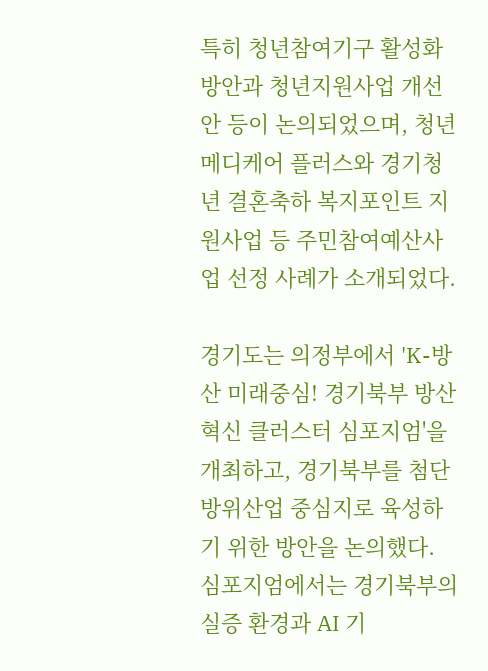특히 청년참여기구 활성화 방안과 청년지원사업 개선안 등이 논의되었으며, 청년 메디케어 플러스와 경기청년 결혼축하 복지포인트 지원사업 등 주민참여예산사업 선정 사례가 소개되었다.

경기도는 의정부에서 'K-방산 미래중심! 경기북부 방산혁신 클러스터 심포지엄'을 개최하고, 경기북부를 첨단 방위산업 중심지로 육성하기 위한 방안을 논의했다. 심포지엄에서는 경기북부의 실증 환경과 AI 기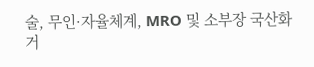술, 무인·자율체계, MRO 및 소부장 국산화 거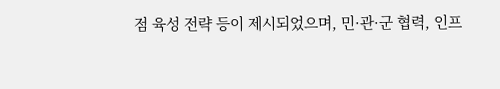점 육성 전략 등이 제시되었으며, 민·관·군 협력, 인프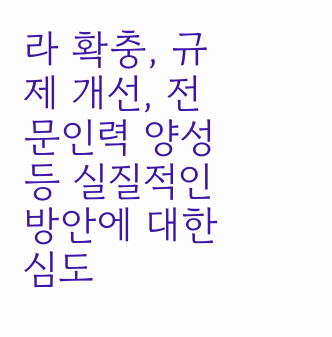라 확충, 규제 개선, 전문인력 양성 등 실질적인 방안에 대한 심도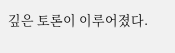깊은 토론이 이루어졌다.